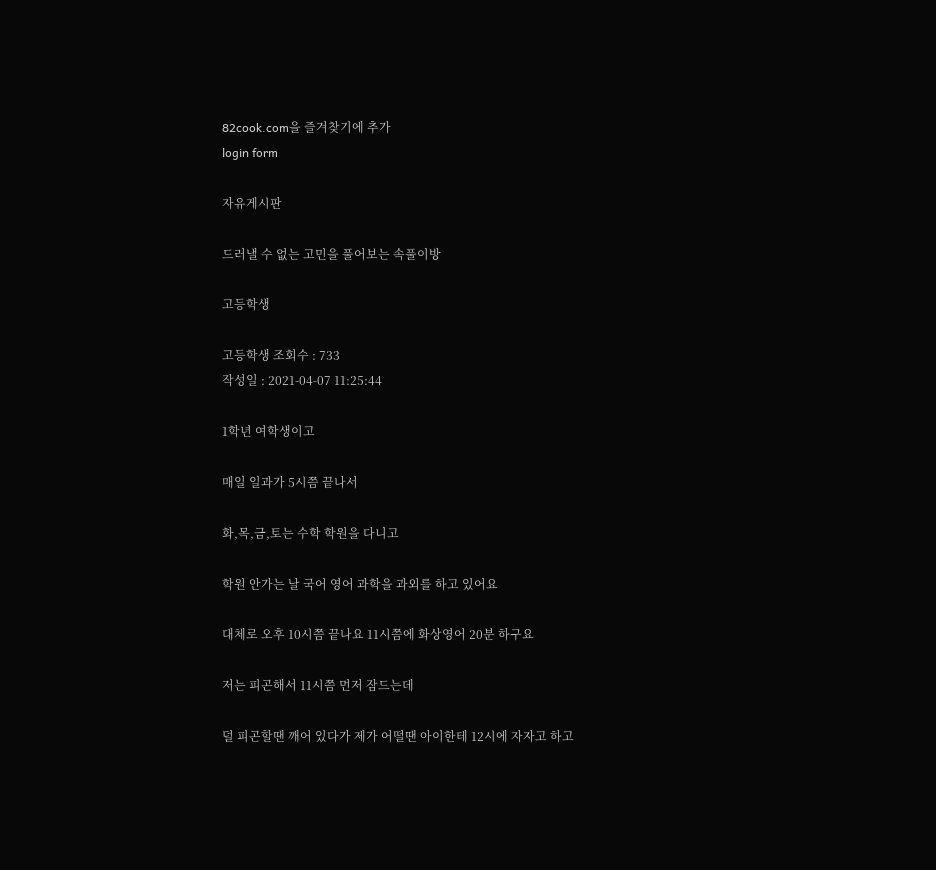82cook.com을 즐겨찾기에 추가
login form

자유게시판

드러낼 수 없는 고민을 풀어보는 속풀이방

고등학생

고등학생 조회수 : 733
작성일 : 2021-04-07 11:25:44

1학년 여학생이고

매일 일과가 5시쯤 끝나서

화,목,금,토는 수학 학원을 다니고

학원 안가는 날 국어 영어 과학을 과외를 하고 있어요

대체로 오후 10시쯤 끝나요 11시쯤에 화상영어 20분 하구요

저는 피곤해서 11시쯤 먼저 잠드는데

덜 피곤할땐 깨어 있다가 제가 어떨땐 아이한테 12시에 자자고 하고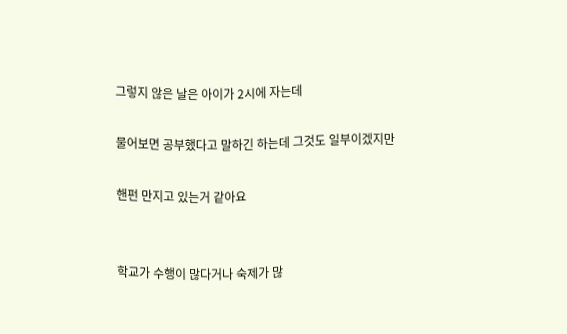그렇지 않은 날은 아이가 2시에 자는데

물어보면 공부했다고 말하긴 하는데 그것도 일부이겠지만

핸펀 만지고 있는거 같아요


학교가 수행이 많다거나 숙제가 많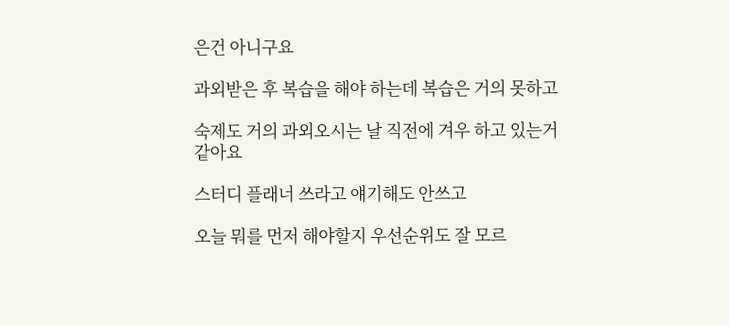은건 아니구요

과외받은 후 복습을 해야 하는데 복습은 거의 못하고

숙제도 거의 과외오시는 날 직전에 겨우 하고 있는거 같아요

스터디 플래너 쓰라고 얘기해도 안쓰고

오늘 뭐를 먼저 해야할지 우선순위도 잘 모르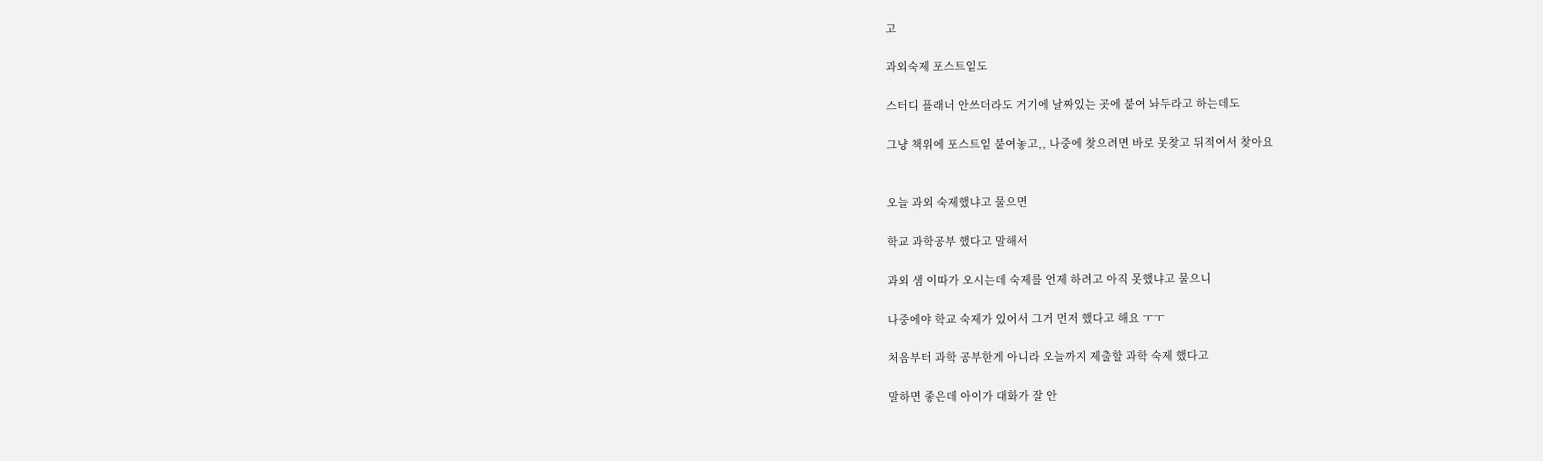고

과외숙제 포스트잍도

스터디 플래너 안쓰더라도 거기에 날짜있는 곳에 붙여 놔두라고 하는데도

그냥 책위에 포스트잍 붙여놓고,, 나중에 찾으려면 바로 못찾고 뒤적여서 찾아요


오늘 과외 숙제했냐고 물으면

학교 과학공부 했다고 말해서

과외 샘 이따가 오시는데 숙제를 언제 하려고 아직 못했냐고 물으니

나중에야 학교 숙제가 있어서 그거 먼저 했다고 해요 ㅜㅜ

처음부터 과학 공부한게 아니라 오늘까지 제출할 과학 숙제 했다고

말하면 좋은데 아이가 대화가 잘 안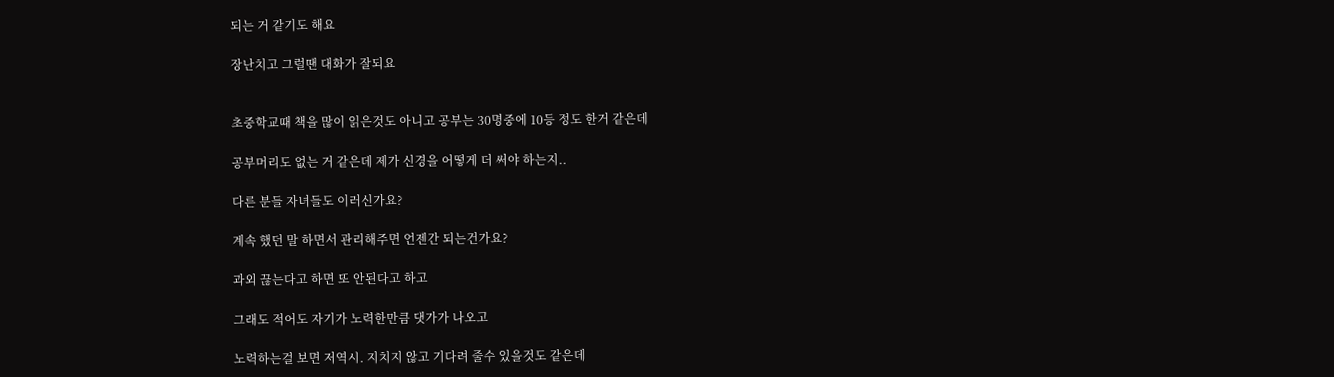되는 거 같기도 해요

장난치고 그럴땐 대화가 잘되요


초중학교때 책을 많이 읽은것도 아니고 공부는 30명중에 10등 정도 한거 같은데

공부머리도 없는 거 같은데 제가 신경을 어떻게 더 써야 하는지..

다른 분들 자녀들도 이러신가요?

계속 했던 말 하면서 관리해주면 언젠간 되는건가요?

과외 끊는다고 하면 또 안된다고 하고

그래도 적어도 자기가 노력한만큼 댓가가 나오고

노력하는걸 보면 저역시. 지치지 않고 기다려 줄수 있을것도 같은데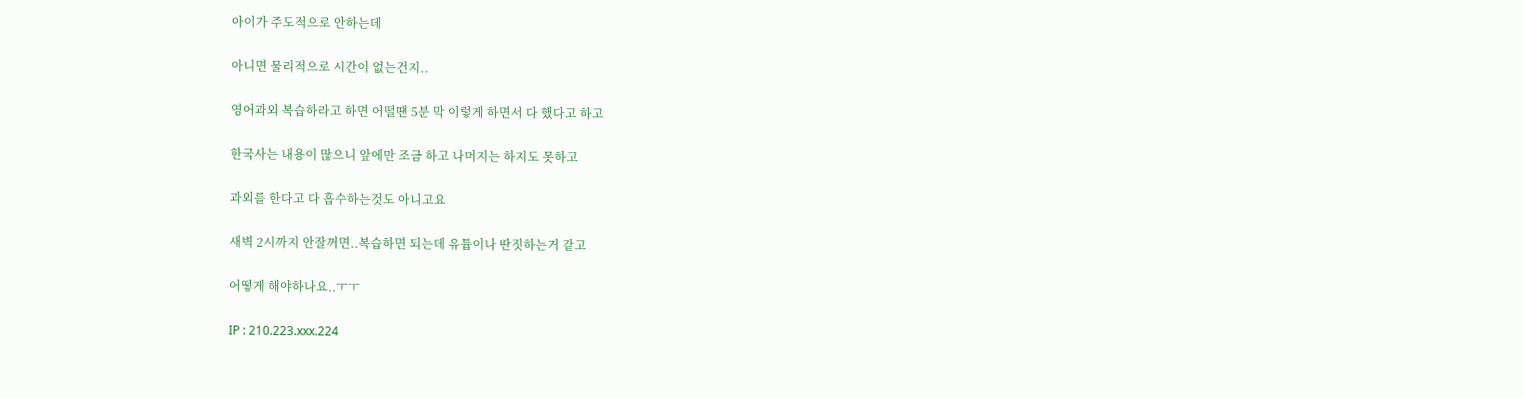아이가 주도적으로 안하는데

아니면 물리적으로 시간이 없는건지..

영어과외 복습하라고 하면 어떨떈 5분 막 이렇게 하면서 다 했다고 하고

한국사는 내용이 많으니 앞에만 조금 하고 나머지는 하지도 못하고

과외를 한다고 다 흡수하는것도 아니고요

새벽 2시까지 안잘꺼면..복습하면 되는데 유튭이나 딴짓하는거 같고

어떻게 해야하나요..ㅜㅜ

IP : 210.223.xxx.224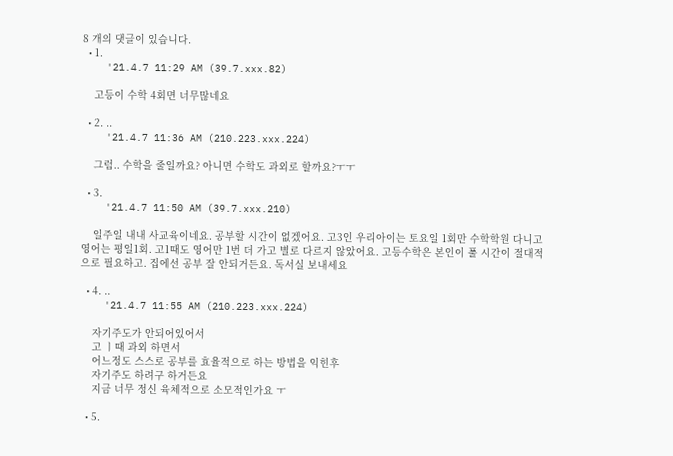8 개의 댓글이 있습니다.
  • 1.
    '21.4.7 11:29 AM (39.7.xxx.82)

    고등이 수학 4회면 너무많네요

  • 2. ..
    '21.4.7 11:36 AM (210.223.xxx.224)

    그럼.. 수학을 줄일까요? 아니면 수학도 과외로 할까요?ㅜㅜ

  • 3.
    '21.4.7 11:50 AM (39.7.xxx.210)

    일주일 내내 사교육이네요. 공부할 시간이 없겠어요. 고3인 우리아이는 토요일 1회만 수학학원 다니고 영어는 평일1회. 고1때도 영어만 1번 더 가고 별로 다르지 않았어요. 고등수학은 본인이 풀 시간이 절대적으로 필요하고. 집에선 공부 잘 안되거든요. 독서실 보내세요

  • 4. ..
    '21.4.7 11:55 AM (210.223.xxx.224)

    자기주도가 안되어있어서
    고 ㅣ때 과외 하면서
    어느정도 스스로 공부를 효율적으로 하는 방법을 익힌후
    자기주도 하려구 하거든요
    지금 너무 정신 육체적으로 소모적인가요 ㅜ

  • 5.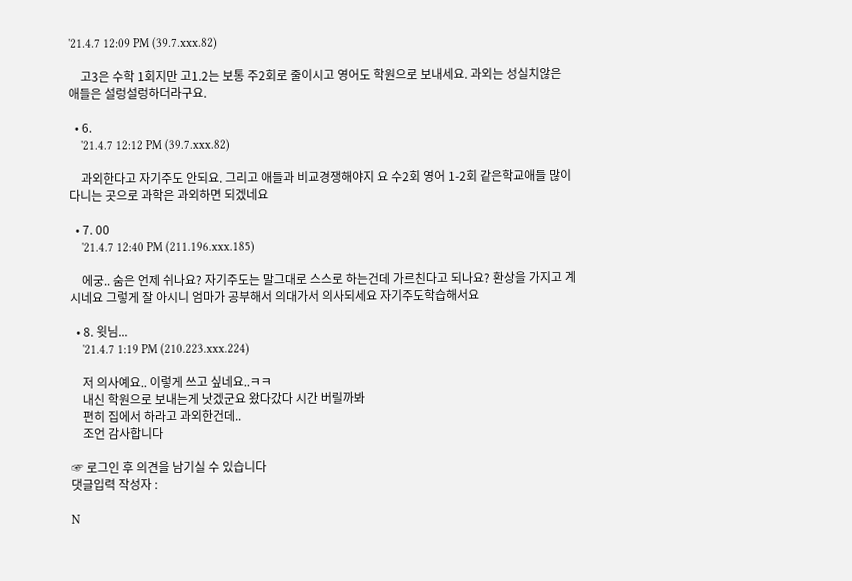'21.4.7 12:09 PM (39.7.xxx.82)

    고3은 수학 1회지만 고1.2는 보통 주2회로 줄이시고 영어도 학원으로 보내세요. 과외는 성실치않은 애들은 설렁설렁하더라구요.

  • 6.
    '21.4.7 12:12 PM (39.7.xxx.82)

    과외한다고 자기주도 안되요. 그리고 애들과 비교경쟁해야지 요 수2회 영어 1-2회 같은학교애들 많이 다니는 곳으로 과학은 과외하면 되겠네요

  • 7. 00
    '21.4.7 12:40 PM (211.196.xxx.185)

    에궁.. 숨은 언제 쉬나요? 자기주도는 말그대로 스스로 하는건데 가르친다고 되나요? 환상을 가지고 계시네요 그렇게 잘 아시니 엄마가 공부해서 의대가서 의사되세요 자기주도학습해서요

  • 8. 윗님...
    '21.4.7 1:19 PM (210.223.xxx.224)

    저 의사예요.. 이렇게 쓰고 싶네요..ㅋㅋ
    내신 학원으로 보내는게 낫겠군요 왔다갔다 시간 버릴까봐
    편히 집에서 하라고 과외한건데..
    조언 감사합니다

☞ 로그인 후 의견을 남기실 수 있습니다
댓글입력 작성자 :

N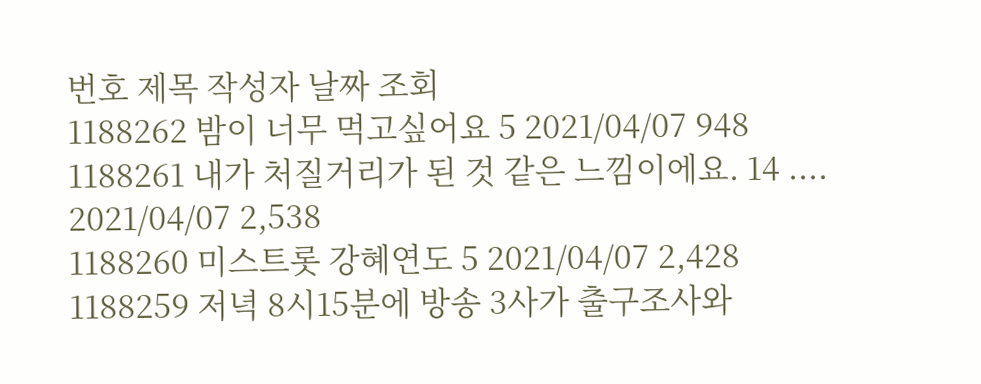번호 제목 작성자 날짜 조회
1188262 밤이 너무 먹고싶어요 5 2021/04/07 948
1188261 내가 처질거리가 된 것 같은 느낌이에요. 14 .... 2021/04/07 2,538
1188260 미스트롯 강혜연도 5 2021/04/07 2,428
1188259 저녁 8시15분에 방송 3사가 출구조사와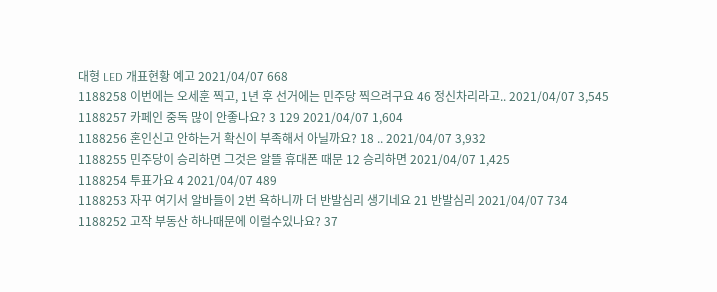대형 LED 개표현황 예고 2021/04/07 668
1188258 이번에는 오세훈 찍고, 1년 후 선거에는 민주당 찍으려구요 46 정신차리라고.. 2021/04/07 3,545
1188257 카페인 중독 많이 안좋나요? 3 129 2021/04/07 1,604
1188256 혼인신고 안하는거 확신이 부족해서 아닐까요? 18 .. 2021/04/07 3,932
1188255 민주당이 승리하면 그것은 알뜰 휴대폰 때문 12 승리하면 2021/04/07 1,425
1188254 투표가요 4 2021/04/07 489
1188253 자꾸 여기서 알바들이 2번 욕하니까 더 반발심리 생기네요 21 반발심리 2021/04/07 734
1188252 고작 부동산 하나때문에 이럴수있나요? 37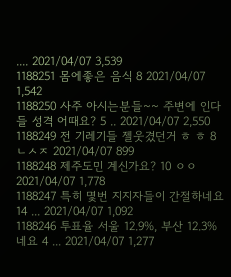.... 2021/04/07 3,539
1188251 몸에좋은 음식 8 2021/04/07 1,542
1188250 사주 아시는분들~~ 주변에 인다들 성격 어때요? 5 .. 2021/04/07 2,550
1188249 전 기레기들 젤웃겼던거 ㅎ ㅎ 8 ㄴㅅㅈ 2021/04/07 899
1188248 제주도민 계신가요? 10 ㅇㅇ 2021/04/07 1,778
1188247 특히 몇번 지지자들이 간절하네요 14 ... 2021/04/07 1,092
1188246 투표율 서울 12.9%, 부산 12.3% 네요 4 ... 2021/04/07 1,277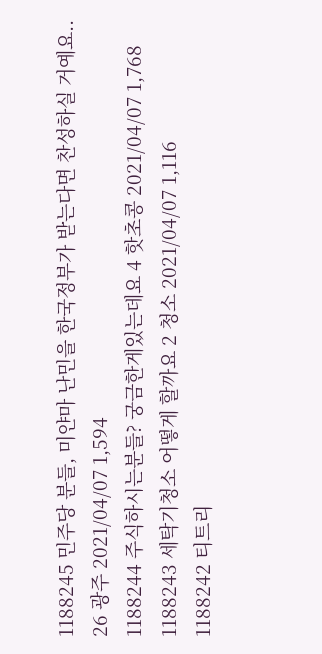1188245 민주당 분들, 미얀마 난민을 한국정부가 받는다면 찬성하실 거예요.. 26 광주 2021/04/07 1,594
1188244 주식하시는분들? 궁금한게있는데요 4 핫초콩 2021/04/07 1,768
1188243 세탁기청소 어떻게 할까요 2 청소 2021/04/07 1,116
1188242 티트리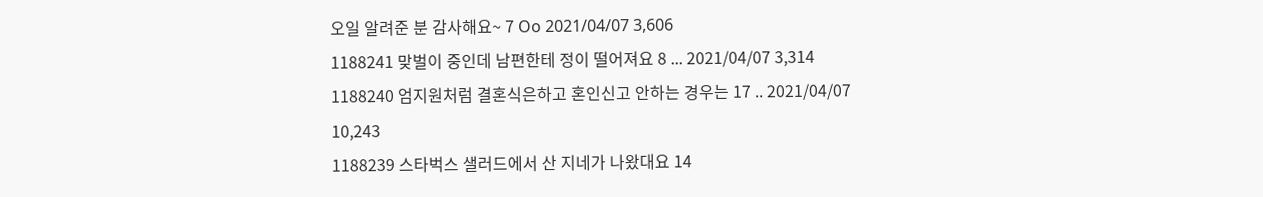오일 알려준 분 감사해요~ 7 Oo 2021/04/07 3,606
1188241 맞벌이 중인데 남편한테 정이 떨어져요 8 ... 2021/04/07 3,314
1188240 엄지원처럼 결혼식은하고 혼인신고 안하는 경우는 17 .. 2021/04/07 10,243
1188239 스타벅스 샐러드에서 산 지네가 나왔대요 14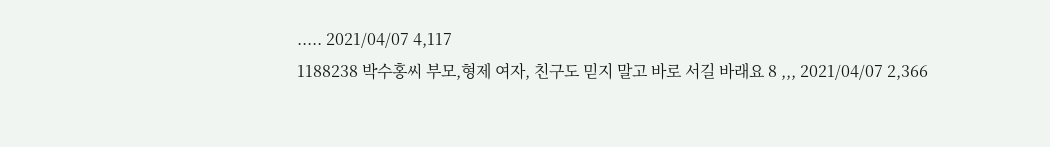..... 2021/04/07 4,117
1188238 박수홍씨 부모,형제 여자, 친구도 믿지 말고 바로 서길 바래요 8 ,,, 2021/04/07 2,366